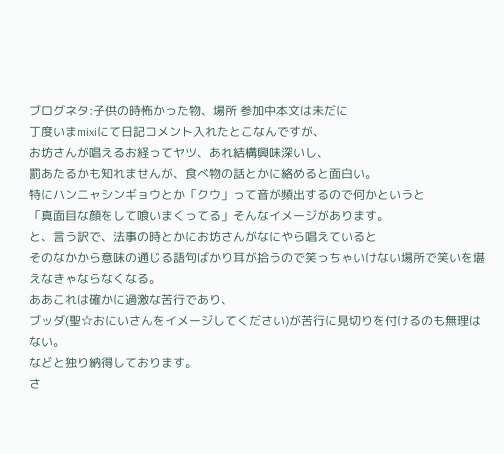ブログネタ:子供の時怖かった物、場所 参加中本文は未だに
丁度いまmixiにて日記コメント入れたとこなんですが、
お坊さんが唱えるお経ってヤツ、あれ結構興味深いし、
罰あたるかも知れませんが、食べ物の話とかに絡めると面白い。
特にハンニャシンギョウとか「クウ」って音が頻出するので何かというと
「真面目な顔をして喰いまくってる」そんなイメージがあります。
と、言う訳で、法事の時とかにお坊さんがなにやら唱えていると
そのなかから意味の通じる語句ばかり耳が拾うので笑っちゃいけない場所で笑いを堪えなきゃならなくなる。
ああこれは確かに過激な苦行であり、
ブッダ(聖☆おにいさんをイメージしてください)が苦行に見切りを付けるのも無理はない。
などと独り納得しております。
さ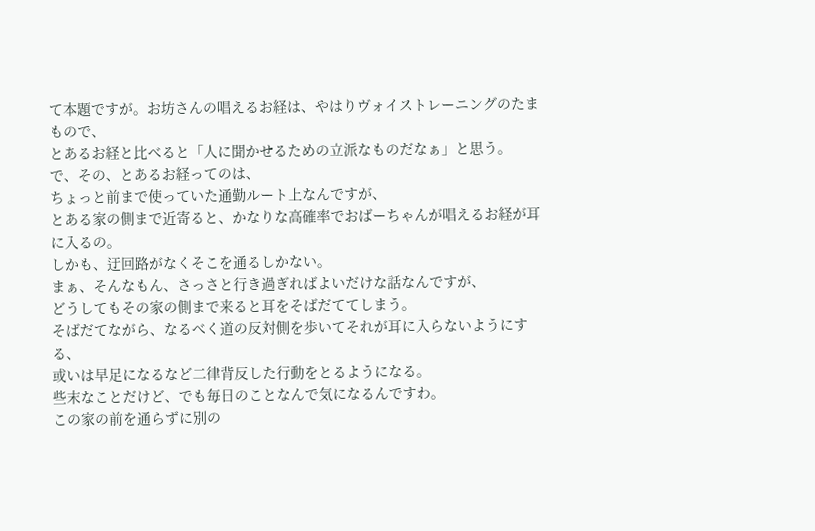て本題ですが。お坊さんの唱えるお経は、やはりヴォイストレーニングのたまもので、
とあるお経と比べると「人に聞かせるための立派なものだなぁ」と思う。
で、その、とあるお経ってのは、
ちょっと前まで使っていた通勤ルート上なんですが、
とある家の側まで近寄ると、かなりな高確率でおばーちゃんが唱えるお経が耳に入るの。
しかも、迂回路がなくそこを通るしかない。
まぁ、そんなもん、さっさと行き過ぎればよいだけな話なんですが、
どうしてもその家の側まで来ると耳をそばだててしまう。
そばだてながら、なるべく道の反対側を歩いてそれが耳に入らないようにする、
或いは早足になるなど二律背反した行動をとるようになる。
些末なことだけど、でも毎日のことなんで気になるんですわ。
この家の前を通らずに別の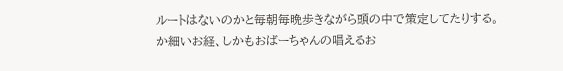ルートはないのかと毎朝毎晩歩きながら頭の中で策定してたりする。
か細いお経、しかもおばーちゃんの唱えるお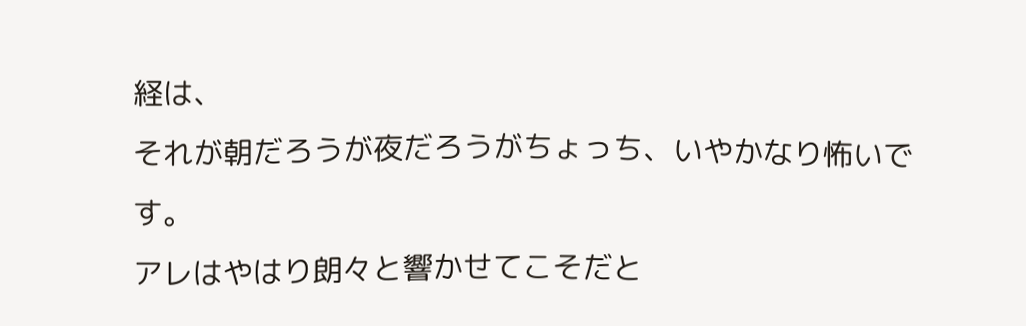経は、
それが朝だろうが夜だろうがちょっち、いやかなり怖いです。
アレはやはり朗々と響かせてこそだと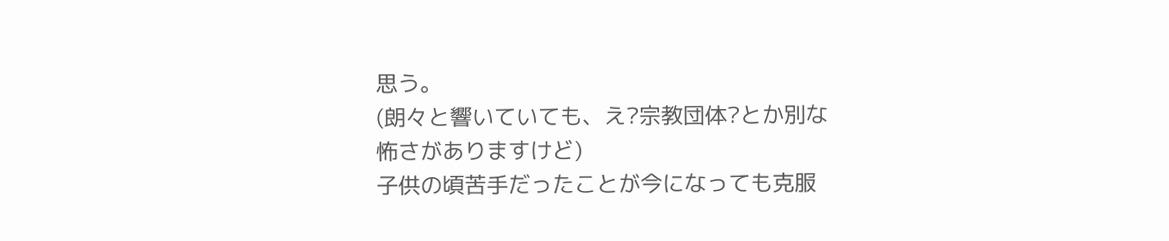思う。
(朗々と響いていても、え?宗教団体?とか別な怖さがありますけど)
子供の頃苦手だったことが今になっても克服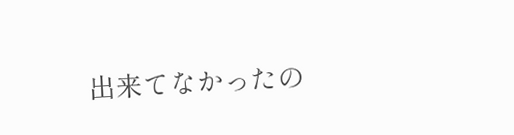出来てなかったの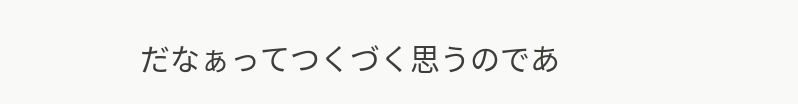だなぁってつくづく思うのであ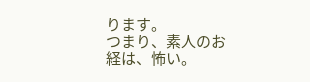ります。
つまり、素人のお経は、怖い。